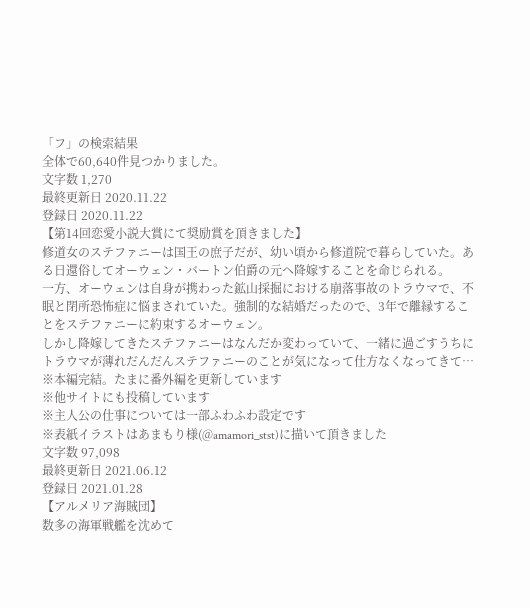「フ」の検索結果
全体で60,640件見つかりました。
文字数 1,270
最終更新日 2020.11.22
登録日 2020.11.22
【第14回恋愛小説大賞にて奨励賞を頂きました】
修道女のステファニーは国王の庶子だが、幼い頃から修道院で暮らしていた。ある日還俗してオーウェン・バートン伯爵の元へ降嫁することを命じられる。
一方、オーウェンは自身が携わった鉱山採掘における崩落事故のトラウマで、不眠と閉所恐怖症に悩まされていた。強制的な結婚だったので、3年で離縁することをステファニーに約束するオーウェン。
しかし降嫁してきたステファニーはなんだか変わっていて、一緒に過ごすうちにトラウマが薄れだんだんステファニーのことが気になって仕方なくなってきて…
※本編完結。たまに番外編を更新しています
※他サイトにも投稿しています
※主人公の仕事については一部ふわふわ設定です
※表紙イラストはあまもり様(@amamori_stst)に描いて頂きました
文字数 97,098
最終更新日 2021.06.12
登録日 2021.01.28
【アルメリア海賊団】
数多の海軍戦艦を沈めて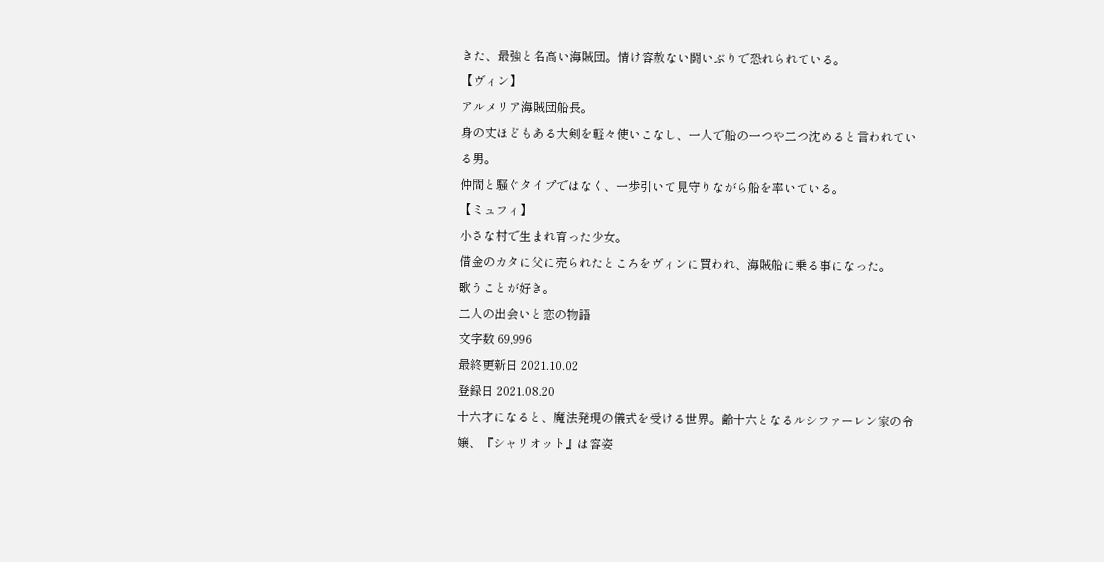きた、最強と名高い海賊団。情け容赦ない闘いぶりで恐れられている。
【ヴィン】
アルメリア海賊団船長。
身の丈ほどもある大剣を軽々使いこなし、一人で船の一つや二つ沈めると言われている男。
仲間と騒ぐタイプではなく、一歩引いて見守りながら船を率いている。
【ミュフィ】
小さな村で生まれ育った少女。
借金のカタに父に売られたところをヴィンに買われ、海賊船に乗る事になった。
歌うことが好き。
二人の出会いと恋の物語
文字数 69,996
最終更新日 2021.10.02
登録日 2021.08.20
十六才になると、魔法発現の儀式を受ける世界。齢十六となるルシファーレン家の令嬢、『シャリオット』は容姿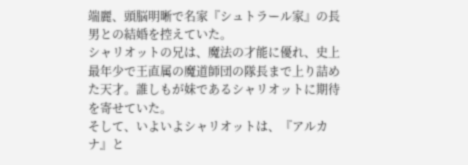端麗、頭脳明晰で名家『シュトラール家』の長男との結婚を控えていた。
シャリオットの兄は、魔法の才能に優れ、史上最年少で王直属の魔道師団の隊長まで上り詰めた天才。誰しもが妹であるシャリオットに期待を寄せていた。
そして、いよいよシャリオットは、『アルカナ』と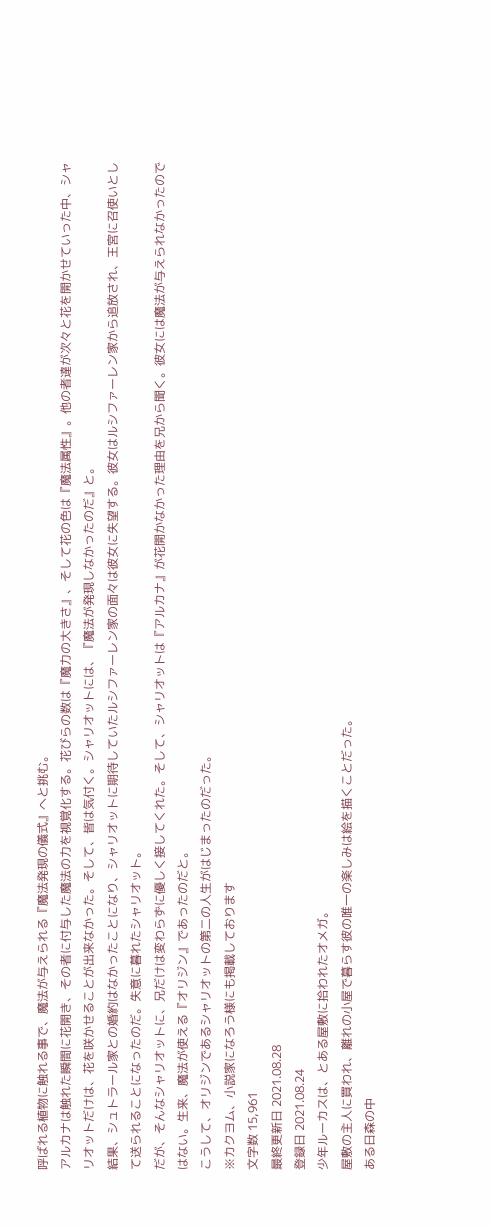呼ばれる植物に触れる事で、魔法が与えられる『魔法発現の儀式』へと挑む。
アルカナは触れた瞬間に花開き、その者に付与した魔法の力を視覚化する。花びらの数は『魔力の大きさ』、そして花の色は『魔法属性』。他の者達が次々と花を開かせていった中、シャリオットだけは、花を咲かせることが出来なかった。そして、皆は気付く。シャリオットには、『魔法が発現しなかったのだ』と。
結果、シュトラール家との婚約はなかったことになり、シャリオットに期待していたルシファーレン家の面々は彼女に失望する。彼女はルシファーレン家から追放され、王宮に召使いとして送られることになったのだ。失意に暮れたシャリオット。
だが、そんなシャリオットに、兄だけは変わらずに優しく接してくれた。そして、シャリオットは『アルカナ』が花開かなかった理由を兄から聞く。彼女には魔法が与えられなかったのではない。生来、魔法が使える『オリジン』であったのだと。
こうして、オリジンであるシャリオットの第二の人生がはじまったのだった。
※カクヨム、小説家になろう様にも掲載しております
文字数 15,961
最終更新日 2021.08.28
登録日 2021.08.24
少年ルーカスは、とある屋敷に拾われたオメガ。
屋敷の主人に買われ、離れの小屋で暮らす彼の唯一の楽しみは絵を描くことだった。
ある日森の中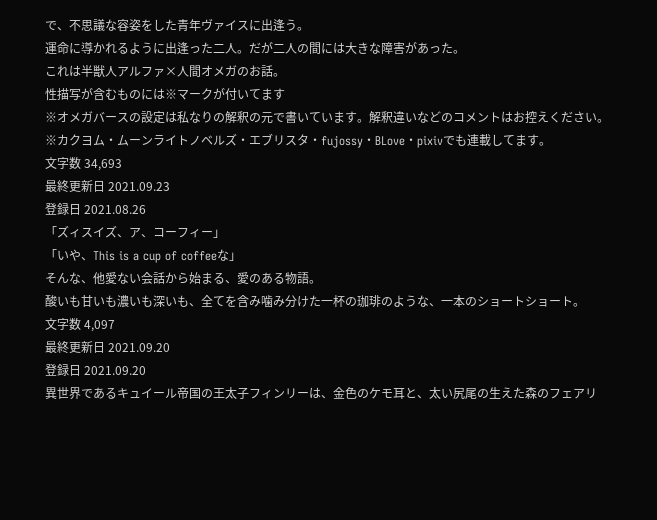で、不思議な容姿をした青年ヴァイスに出逢う。
運命に導かれるように出逢った二人。だが二人の間には大きな障害があった。
これは半獣人アルファ×人間オメガのお話。
性描写が含むものには※マークが付いてます
※オメガバースの設定は私なりの解釈の元で書いています。解釈違いなどのコメントはお控えください。
※カクヨム・ムーンライトノベルズ・エブリスタ・fujossy・BLove・pixivでも連載してます。
文字数 34,693
最終更新日 2021.09.23
登録日 2021.08.26
「ズィスイズ、ア、コーフィー」
「いや、This is a cup of coffeeな」
そんな、他愛ない会話から始まる、愛のある物語。
酸いも甘いも濃いも深いも、全てを含み噛み分けた一杯の珈琲のような、一本のショートショート。
文字数 4,097
最終更新日 2021.09.20
登録日 2021.09.20
異世界であるキュイール帝国の王太子フィンリーは、金色のケモ耳と、太い尻尾の生えた森のフェアリ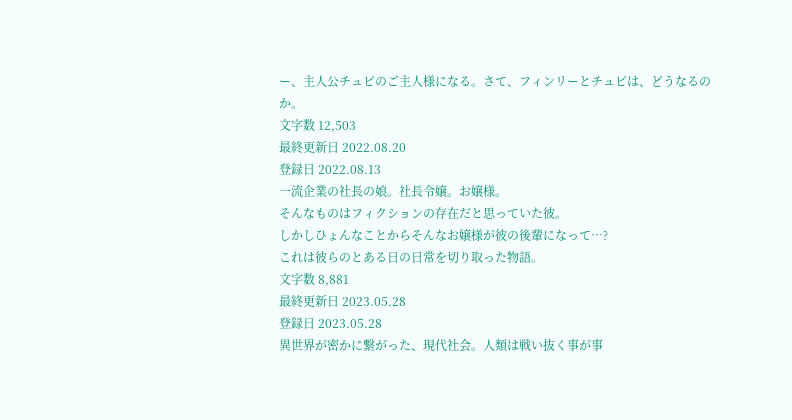ー、主人公チュピのご主人様になる。さて、フィンリーとチュピは、どうなるのか。
文字数 12,503
最終更新日 2022.08.20
登録日 2022.08.13
一流企業の社長の娘。社長令嬢。お嬢様。
そんなものはフィクションの存在だと思っていた彼。
しかしひょんなことからそんなお嬢様が彼の後輩になって…?
これは彼らのとある日の日常を切り取った物語。
文字数 8,881
最終更新日 2023.05.28
登録日 2023.05.28
異世界が密かに繋がった、現代社会。人類は戦い抜く事が事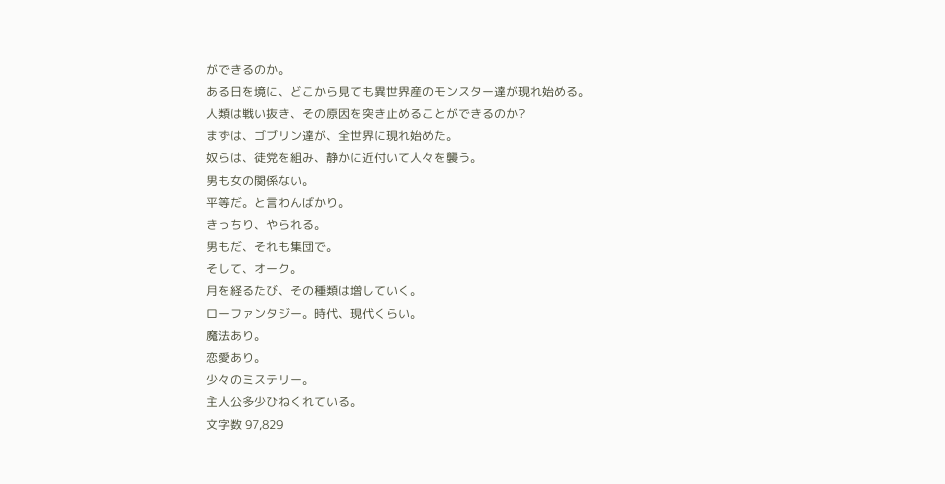ができるのか。
ある日を境に、どこから見ても異世界産のモンスター達が現れ始める。
人類は戦い抜き、その原因を突き止めることができるのか?
まずは、ゴブリン達が、全世界に現れ始めた。
奴らは、徒党を組み、静かに近付いて人々を襲う。
男も女の関係ない。
平等だ。と言わんばかり。
きっちり、やられる。
男もだ、それも集団で。
そして、オーク。
月を経るたび、その種類は増していく。
ローファンタジー。時代、現代くらい。
魔法あり。
恋愛あり。
少々のミステリー。
主人公多少ひねくれている。
文字数 97,829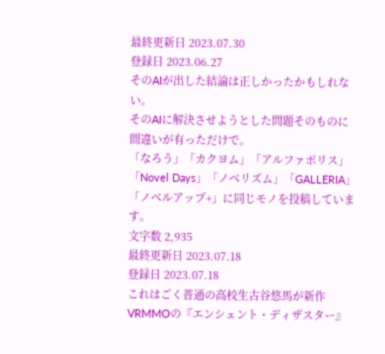最終更新日 2023.07.30
登録日 2023.06.27
そのAIが出した結論は正しかったかもしれない。
そのAIに解決させようとした問題そのものに間違いが有っただけで。
「なろう」「カクヨム」「アルファポリス」「Novel Days」「ノベリズム」「GALLERIA」「ノベルアップ+」に同じモノを投稿しています。
文字数 2,935
最終更新日 2023.07.18
登録日 2023.07.18
これはごく普通の高校生古谷悠馬が新作VRMMOの『エンシェント・ディザスター』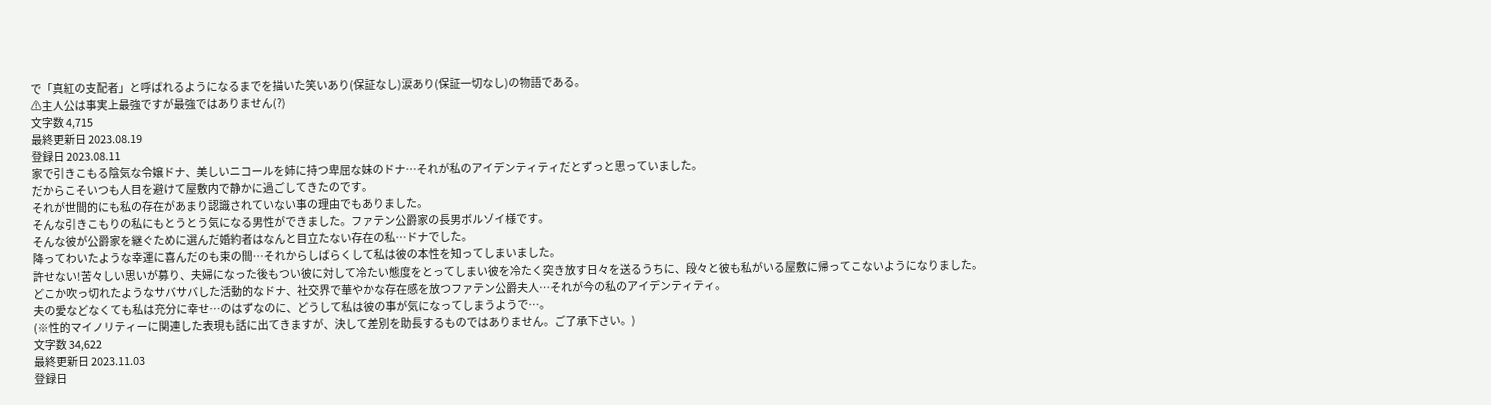で「真紅の支配者」と呼ばれるようになるまでを描いた笑いあり(保証なし)涙あり(保証一切なし)の物語である。
⚠主人公は事実上最強ですが最強ではありません(?)
文字数 4,715
最終更新日 2023.08.19
登録日 2023.08.11
家で引きこもる陰気な令嬢ドナ、美しいニコールを姉に持つ卑屈な妹のドナ…それが私のアイデンティティだとずっと思っていました。
だからこそいつも人目を避けて屋敷内で静かに過ごしてきたのです。
それが世間的にも私の存在があまり認識されていない事の理由でもありました。
そんな引きこもりの私にもとうとう気になる男性ができました。ファテン公爵家の長男ボルゾイ様です。
そんな彼が公爵家を継ぐために選んだ婚約者はなんと目立たない存在の私…ドナでした。
降ってわいたような幸運に喜んだのも束の間…それからしばらくして私は彼の本性を知ってしまいました。
許せない!苦々しい思いが募り、夫婦になった後もつい彼に対して冷たい態度をとってしまい彼を冷たく突き放す日々を送るうちに、段々と彼も私がいる屋敷に帰ってこないようになりました。
どこか吹っ切れたようなサバサバした活動的なドナ、社交界で華やかな存在感を放つファテン公爵夫人…それが今の私のアイデンティティ。
夫の愛などなくても私は充分に幸せ…のはずなのに、どうして私は彼の事が気になってしまうようで…。
(※性的マイノリティーに関連した表現も話に出てきますが、決して差別を助長するものではありません。ご了承下さい。)
文字数 34,622
最終更新日 2023.11.03
登録日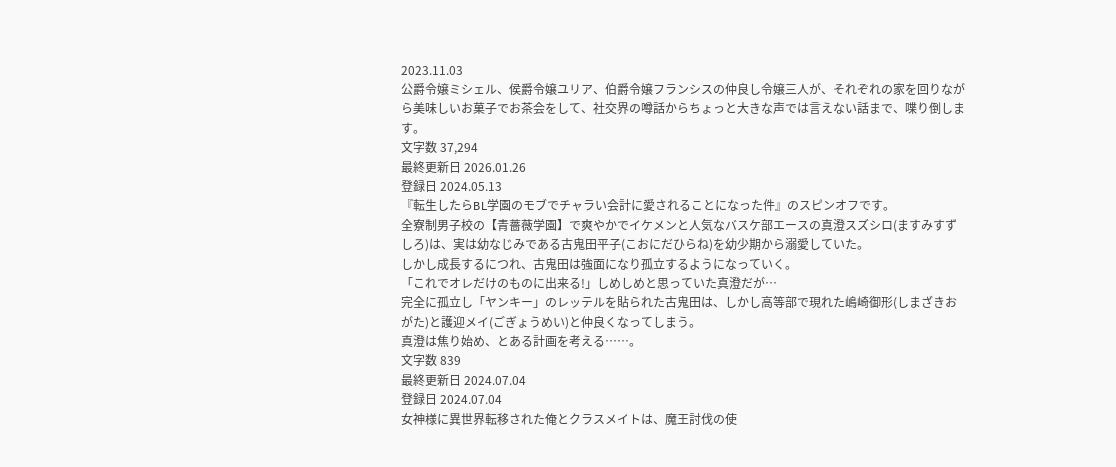2023.11.03
公爵令嬢ミシェル、侯爵令嬢ユリア、伯爵令嬢フランシスの仲良し令嬢三人が、それぞれの家を回りながら美味しいお菓子でお茶会をして、社交界の噂話からちょっと大きな声では言えない話まで、喋り倒します。
文字数 37,294
最終更新日 2026.01.26
登録日 2024.05.13
『転生したらBL学園のモブでチャラい会計に愛されることになった件』のスピンオフです。
全寮制男子校の【青薔薇学園】で爽やかでイケメンと人気なバスケ部エースの真澄スズシロ(ますみすずしろ)は、実は幼なじみである古鬼田平子(こおにだひらね)を幼少期から溺愛していた。
しかし成長するにつれ、古鬼田は強面になり孤立するようになっていく。
「これでオレだけのものに出来る!」しめしめと思っていた真澄だが…
完全に孤立し「ヤンキー」のレッテルを貼られた古鬼田は、しかし高等部で現れた嶋崎御形(しまざきおがた)と護迎メイ(ごぎょうめい)と仲良くなってしまう。
真澄は焦り始め、とある計画を考える……。
文字数 839
最終更新日 2024.07.04
登録日 2024.07.04
女神様に異世界転移された俺とクラスメイトは、魔王討伐の使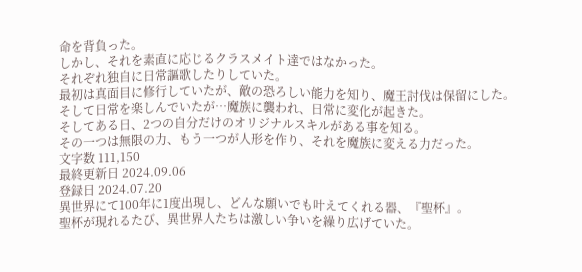命を背負った。
しかし、それを素直に応じるクラスメイト達ではなかった。
それぞれ独自に日常謳歌したりしていた。
最初は真面目に修行していたが、敵の恐ろしい能力を知り、魔王討伐は保留にした。
そして日常を楽しんでいたが…魔族に襲われ、日常に変化が起きた。
そしてある日、2つの自分だけのオリジナルスキルがある事を知る。
その一つは無限の力、もう一つが人形を作り、それを魔族に変える力だった。
文字数 111,150
最終更新日 2024.09.06
登録日 2024.07.20
異世界にて100年に1度出現し、どんな願いでも叶えてくれる器、『聖杯』。
聖杯が現れるたび、異世界人たちは激しい争いを繰り広げていた。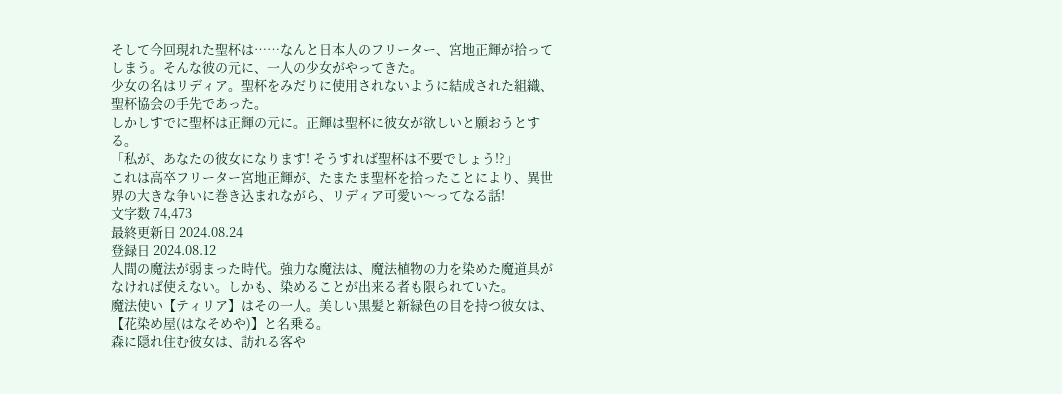そして今回現れた聖杯は……なんと日本人のフリーター、宮地正輝が拾ってしまう。そんな彼の元に、一人の少女がやってきた。
少女の名はリディア。聖杯をみだりに使用されないように結成された組織、聖杯協会の手先であった。
しかしすでに聖杯は正輝の元に。正輝は聖杯に彼女が欲しいと願おうとする。
「私が、あなたの彼女になります! そうすれば聖杯は不要でしょう!?」
これは高卒フリーター宮地正輝が、たまたま聖杯を拾ったことにより、異世界の大きな争いに巻き込まれながら、リディア可愛い〜ってなる話!
文字数 74,473
最終更新日 2024.08.24
登録日 2024.08.12
人間の魔法が弱まった時代。強力な魔法は、魔法植物の力を染めた魔道具がなければ使えない。しかも、染めることが出来る者も限られていた。
魔法使い【ティリア】はその一人。美しい黒髪と新緑色の目を持つ彼女は、【花染め屋(はなそめや)】と名乗る。
森に隠れ住む彼女は、訪れる客や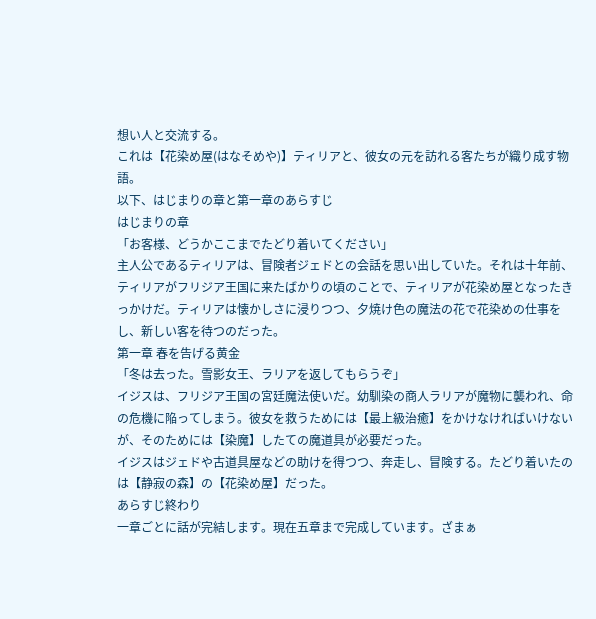想い人と交流する。
これは【花染め屋(はなそめや)】ティリアと、彼女の元を訪れる客たちが織り成す物語。
以下、はじまりの章と第一章のあらすじ
はじまりの章
「お客様、どうかここまでたどり着いてください」
主人公であるティリアは、冒険者ジェドとの会話を思い出していた。それは十年前、ティリアがフリジア王国に来たばかりの頃のことで、ティリアが花染め屋となったきっかけだ。ティリアは懐かしさに浸りつつ、夕焼け色の魔法の花で花染めの仕事をし、新しい客を待つのだった。
第一章 春を告げる黄金
「冬は去った。雪影女王、ラリアを返してもらうぞ」
イジスは、フリジア王国の宮廷魔法使いだ。幼馴染の商人ラリアが魔物に襲われ、命の危機に陥ってしまう。彼女を救うためには【最上級治癒】をかけなければいけないが、そのためには【染魔】したての魔道具が必要だった。
イジスはジェドや古道具屋などの助けを得つつ、奔走し、冒険する。たどり着いたのは【静寂の森】の【花染め屋】だった。
あらすじ終わり
一章ごとに話が完結します。現在五章まで完成しています。ざまぁ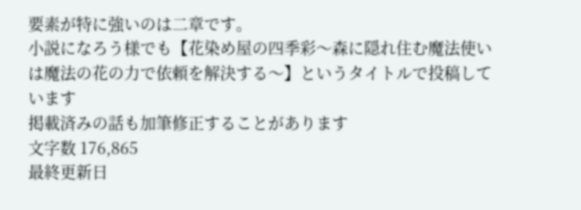要素が特に強いのは二章です。
小説になろう様でも【花染め屋の四季彩〜森に隠れ住む魔法使いは魔法の花の力で依頼を解決する〜】というタイトルで投稿しています
掲載済みの話も加筆修正することがあります
文字数 176,865
最終更新日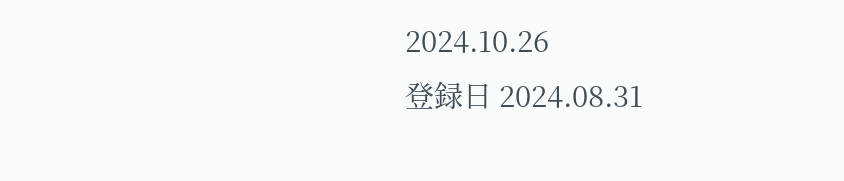2024.10.26
登録日 2024.08.31